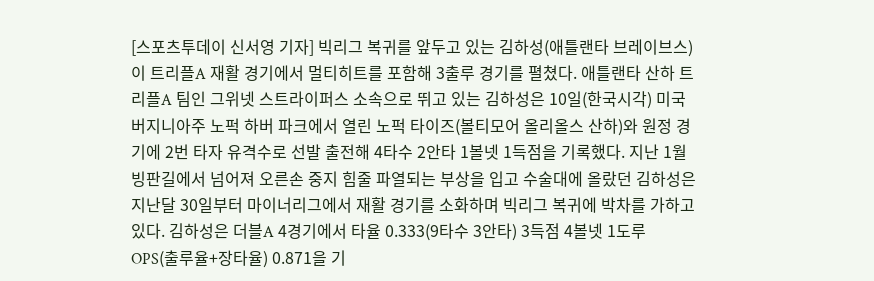[스포츠투데이 신서영 기자] 빅리그 복귀를 앞두고 있는 김하성(애틀랜타 브레이브스)이 트리플A 재활 경기에서 멀티히트를 포함해 3출루 경기를 펼쳤다. 애틀랜타 산하 트리플A 팀인 그위넷 스트라이퍼스 소속으로 뛰고 있는 김하성은 10일(한국시각) 미국 버지니아주 노퍽 하버 파크에서 열린 노퍽 타이즈(볼티모어 올리올스 산하)와 원정 경기에 2번 타자 유격수로 선발 출전해 4타수 2안타 1볼넷 1득점을 기록했다. 지난 1월 빙판길에서 넘어져 오른손 중지 힘줄 파열되는 부상을 입고 수술대에 올랐던 김하성은 지난달 30일부터 마이너리그에서 재활 경기를 소화하며 빅리그 복귀에 박차를 가하고 있다. 김하성은 더블A 4경기에서 타율 0.333(9타수 3안타) 3득점 4볼넷 1도루 OPS(출루율+장타율) 0.871을 기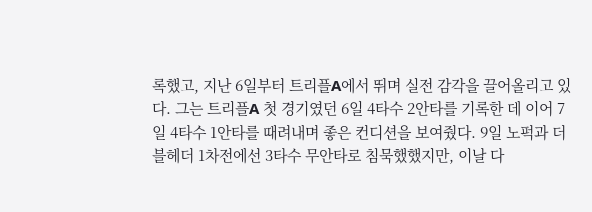록했고, 지난 6일부터 트리플A에서 뛰며 실전 감각을 끌어올리고 있다. 그는 트리플A 첫 경기였던 6일 4타수 2안타를 기록한 데 이어 7일 4타수 1안타를 때려내며 좋은 컨디션을 보여줬다. 9일 노퍽과 더블헤더 1차전에선 3타수 무안타로 침묵했했지만, 이날 다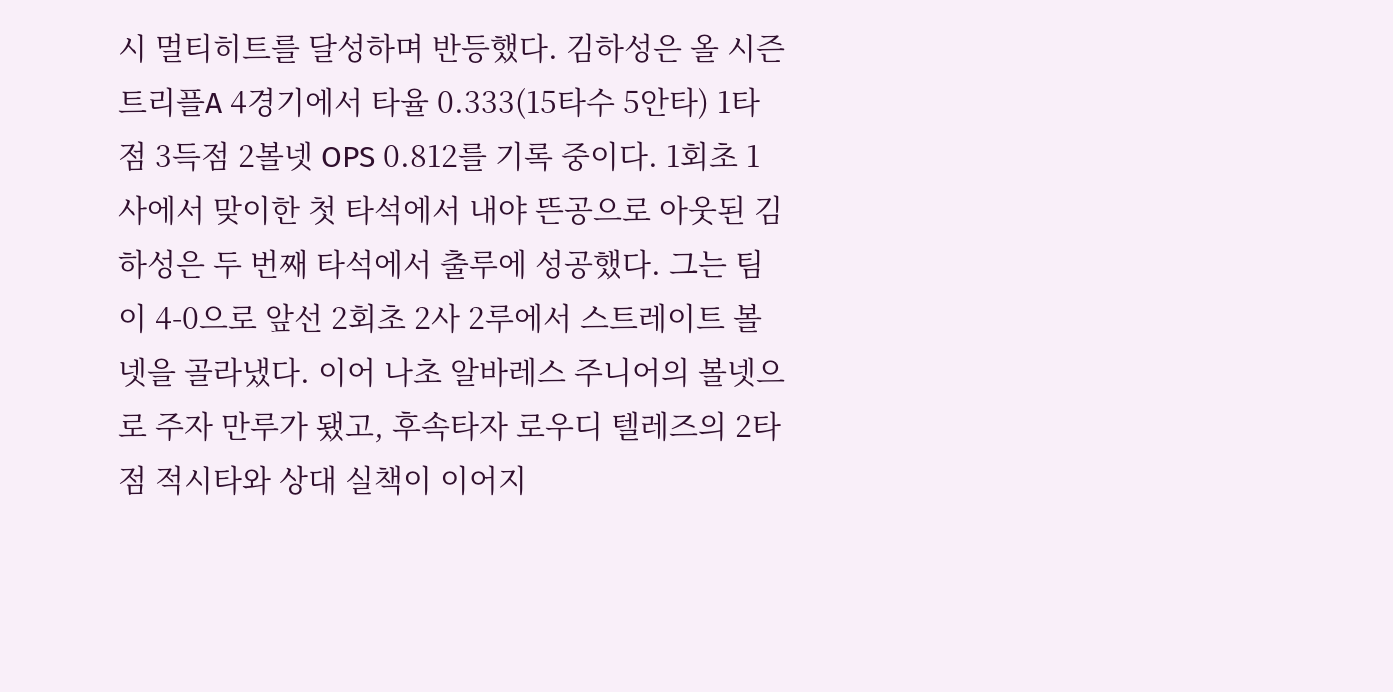시 멀티히트를 달성하며 반등했다. 김하성은 올 시즌 트리플A 4경기에서 타율 0.333(15타수 5안타) 1타점 3득점 2볼넷 OPS 0.812를 기록 중이다. 1회초 1사에서 맞이한 첫 타석에서 내야 뜬공으로 아웃된 김하성은 두 번째 타석에서 출루에 성공했다. 그는 팀이 4-0으로 앞선 2회초 2사 2루에서 스트레이트 볼넷을 골라냈다. 이어 나초 알바레스 주니어의 볼넷으로 주자 만루가 됐고, 후속타자 로우디 텔레즈의 2타점 적시타와 상대 실책이 이어지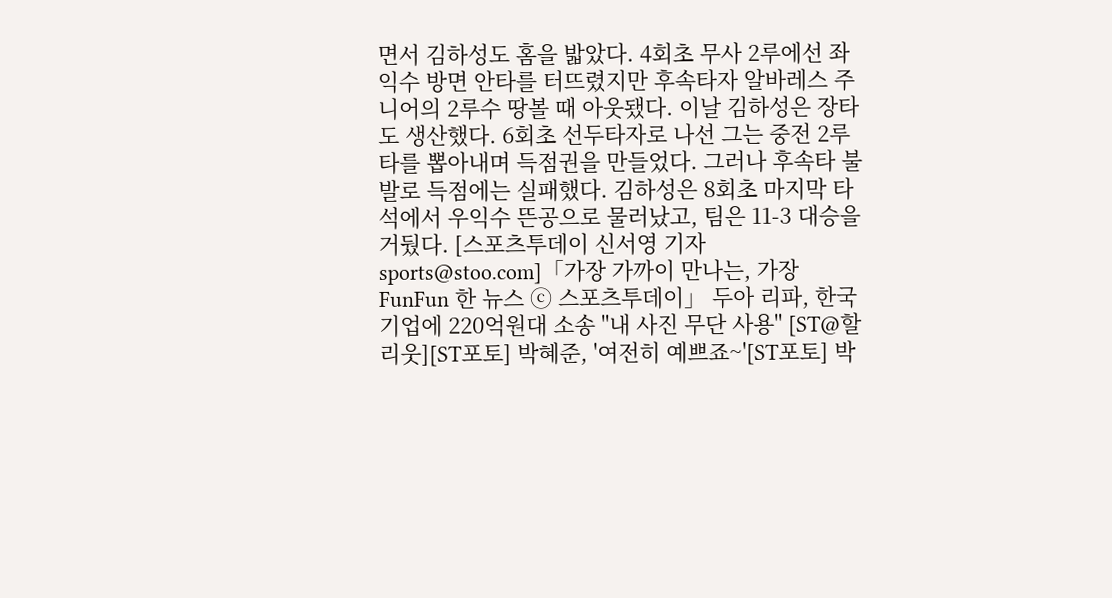면서 김하성도 홈을 밟았다. 4회초 무사 2루에선 좌익수 방면 안타를 터뜨렸지만 후속타자 알바레스 주니어의 2루수 땅볼 때 아웃됐다. 이날 김하성은 장타도 생산했다. 6회초 선두타자로 나선 그는 중전 2루타를 뽑아내며 득점권을 만들었다. 그러나 후속타 불발로 득점에는 실패했다. 김하성은 8회초 마지막 타석에서 우익수 뜬공으로 물러났고, 팀은 11-3 대승을 거뒀다. [스포츠투데이 신서영 기자 sports@stoo.com]「가장 가까이 만나는, 가장 FunFun 한 뉴스 ⓒ 스포츠투데이」 두아 리파, 한국 기업에 220억원대 소송 "내 사진 무단 사용" [ST@할리웃][ST포토] 박혜준, '여전히 예쁘죠~'[ST포토] 박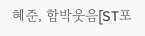혜준, 함박웃음[ST포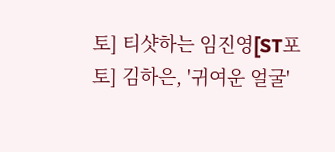토] 티샷하는 임진영[ST포토] 김하은, '귀여운 얼굴'